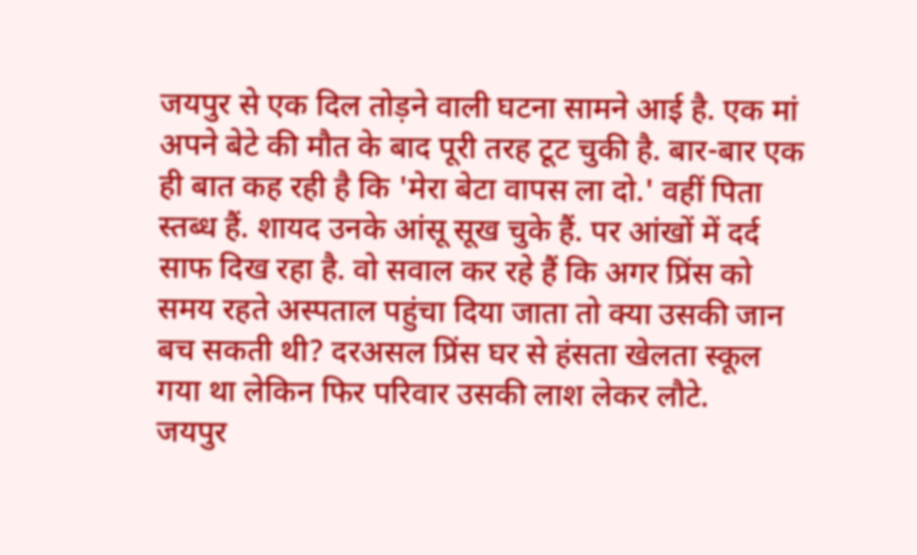जयपुर से एक दिल तोड़ने वाली घटना सामने आई है. एक मां अपने बेटे की मौत के बाद पूरी तरह टूट चुकी है. बार-बार एक ही बात कह रही है कि 'मेरा बेटा वापस ला दो.' वहीं पिता स्तब्ध हैं. शायद उनके आंसू सूख चुके हैं. पर आंखों में दर्द साफ दिख रहा है. वो सवाल कर रहे हैं कि अगर प्रिंस को समय रहते अस्पताल पहुंचा दिया जाता तो क्या उसकी जान बच सकती थी? दरअसल प्रिंस घर से हंसता खेलता स्कूल गया था लेकिन फिर परिवार उसकी लाश लेकर लौटे.
जयपुर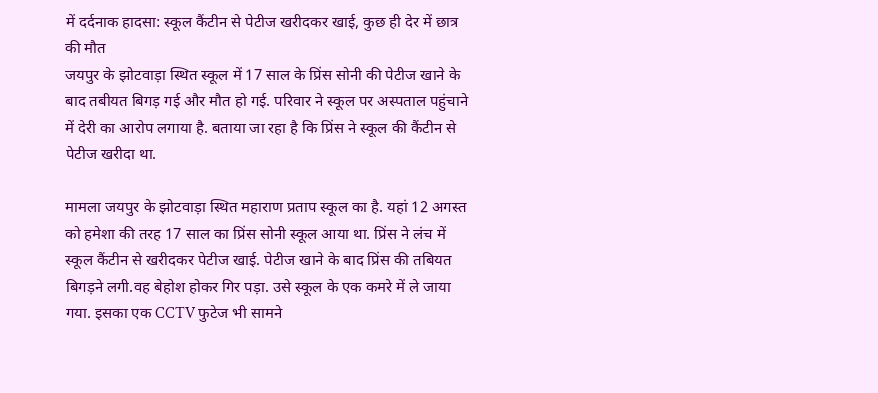में दर्दनाक हादसा: स्कूल कैंटीन से पेटीज खरीदकर खाई, कुछ ही देर में छात्र की मौत
जयपुर के झोटवाड़ा स्थित स्कूल में 17 साल के प्रिंस सोनी की पेटीज खाने के बाद तबीयत बिगड़ गई और मौत हो गई. परिवार ने स्कूल पर अस्पताल पहुंचाने में देरी का आरोप लगाया है. बताया जा रहा है कि प्रिंस ने स्कूल की कैंटीन से पेटीज खरीदा था.

मामला जयपुर के झोटवाड़ा स्थित महाराण प्रताप स्कूल का है. यहां 12 अगस्त को हमेशा की तरह 17 साल का प्रिंस सोनी स्कूल आया था. प्रिंस ने लंच में स्कूल कैंटीन से खरीदकर पेटीज खाई. पेटीज खाने के बाद प्रिंस की तबियत बिगड़ने लगी.वह बेहोश होकर गिर पड़ा. उसे स्कूल के एक कमरे में ले जाया गया. इसका एक CCTV फुटेज भी सामने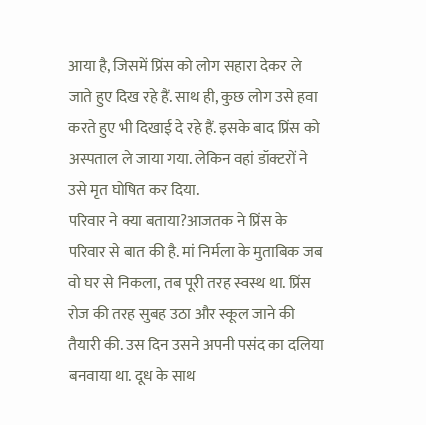आया है, जिसमें प्रिंस को लोग सहारा देकर ले जाते हुए दिख रहे हैं. साथ ही, कुछ लोग उसे हवा करते हुए भी दिखाई दे रहे हैं. इसके बाद प्रिंस को अस्पताल ले जाया गया. लेकिन वहां डॉक्टरों ने उसे मृत घोषित कर दिया.
परिवार ने क्या बताया?आजतक ने प्रिंस के परिवार से बात की है. मां निर्मला के मुताबिक जब वो घर से निकला, तब पूरी तरह स्वस्थ था. प्रिंस रोज की तरह सुबह उठा और स्कूल जाने की तैयारी की. उस दिन उसने अपनी पसंद का दलिया बनवाया था. दूध के साथ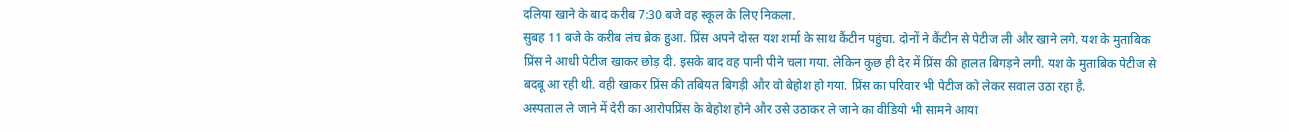दलिया खाने के बाद करीब 7:30 बजे वह स्कूल के लिए निकला.
सुबह 11 बजे के करीब लंच ब्रेक हुआ. प्रिंस अपने दोस्त यश शर्मा के साथ कैंटीन पहुंचा. दोनों ने कैंटीन से पेटीज ली और खाने लगे. यश के मुताबिक प्रिंस ने आधी पेटीज खाकर छोड़ दी. इसके बाद वह पानी पीने चला गया. लेकिन कुछ ही देर में प्रिंस की हालत बिगड़ने लगी. यश के मुताबिक पेटीज से बदबू आ रही थी. वही खाकर प्रिंस की तबियत बिगड़ी और वो बेहोश हो गया. प्रिंस का परिवार भी पेटीज को लेकर सवाल उठा रहा है.
अस्पताल ले जाने में देरी का आरोपप्रिंस के बेहोश होने और उसे उठाकर ले जाने का वीडियो भी सामने आया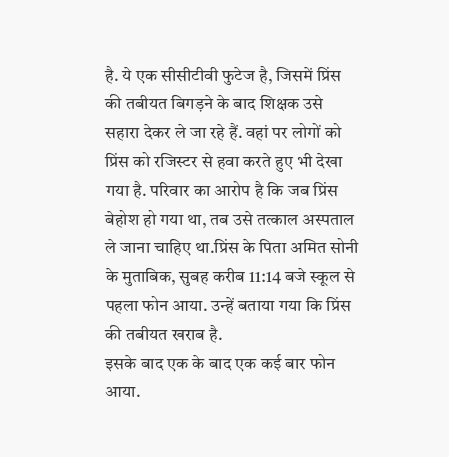है. ये एक सीसीटीवी फुटेज है, जिसमें प्रिंस की तबीयत बिगड़ने के बाद शिक्षक उसे सहारा देकर ले जा रहे हैं. वहां पर लोगों को प्रिंस को रजिस्टर से हवा करते हुए भी देखा गया है. परिवार का आरोप है कि जब प्रिंस बेहोश हो गया था, तब उसे तत्काल अस्पताल ले जाना चाहिए था.प्रिंस के पिता अमित सोनी के मुताबिक, सुबह करीब 11:14 बजे स्कूल से पहला फोन आया. उन्हें बताया गया कि प्रिंस की तबीयत खराब है.
इसके बाद एक के बाद एक कई बार फोन आया.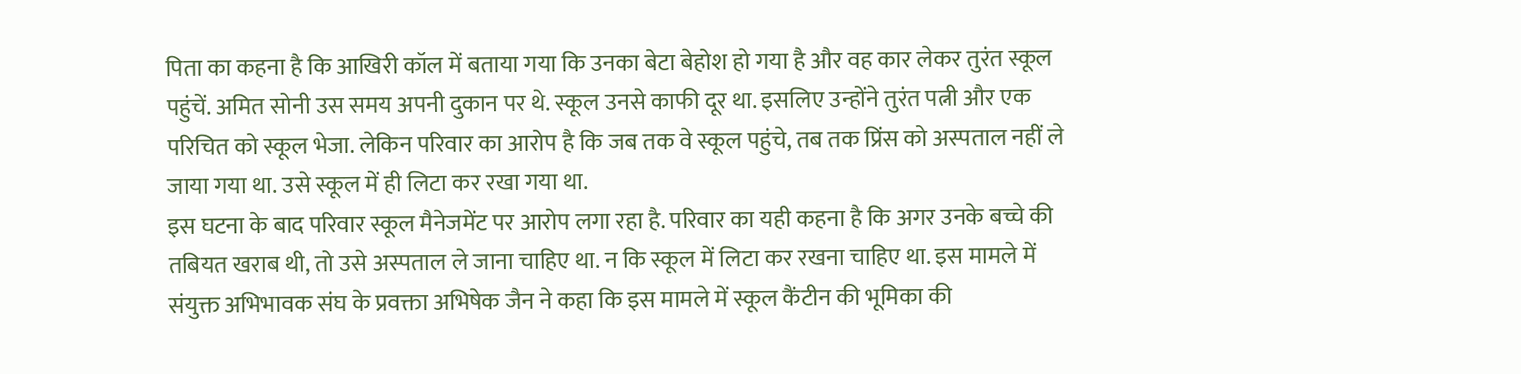पिता का कहना है कि आखिरी कॉल में बताया गया कि उनका बेटा बेहोश हो गया है और वह कार लेकर तुरंत स्कूल पहुंचें. अमित सोनी उस समय अपनी दुकान पर थे. स्कूल उनसे काफी दूर था. इसलिए उन्होंने तुरंत पत्नी और एक परिचित को स्कूल भेजा. लेकिन परिवार का आरोप है कि जब तक वे स्कूल पहुंचे, तब तक प्रिंस को अस्पताल नहीं ले जाया गया था. उसे स्कूल में ही लिटा कर रखा गया था.
इस घटना के बाद परिवार स्कूल मैनेजमेंट पर आरोप लगा रहा है. परिवार का यही कहना है कि अगर उनके बच्चे की तबियत खराब थी, तो उसे अस्पताल ले जाना चाहिए था. न कि स्कूल में लिटा कर रखना चाहिए था. इस मामले में संयुक्त अभिभावक संघ के प्रवक्ता अभिषेक जैन ने कहा कि इस मामले में स्कूल कैंटीन की भूमिका की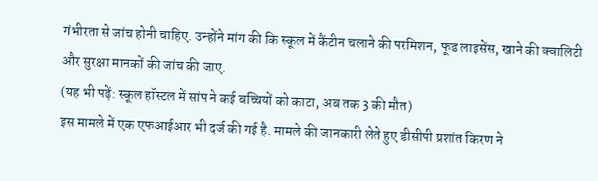गंभीरता से जांच होनी चाहिए. उन्होंने मांग की कि स्कूल में कैंटीन चलाने की परमिशन, फूड लाइसेंस, खाने की क्वालिटी और सुरक्षा मानकों की जांच की जाए.
(यह भी पढ़ें: स्कूल हॉस्टल में सांप ने कई बच्चियों को काटा, अब तक 3 की मौत)
इस मामले में एक एफआईआर भी दर्ज की गई है. मामले की जानकारी लेते हुए डीसीपी प्रशांत किरण ने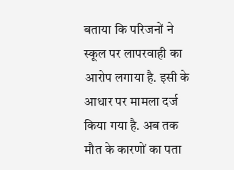बताया कि परिजनों ने स्कूल पर लापरवाही का आरोप लगाया है. इसी के आधार पर मामला दर्ज किया गया है. अब तक मौत के कारणों का पता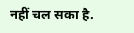नहीं चल सका है.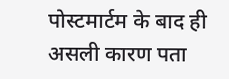पोस्टमार्टम के बाद ही असली कारण पता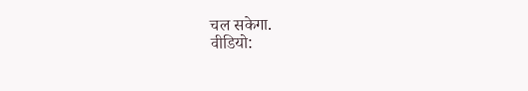चल सकेगा.
वीडियो: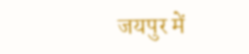जयपुर में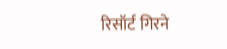रिसॉर्ट गिरने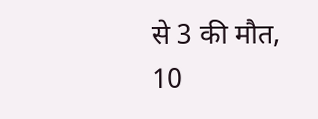से 3 की मौत, 10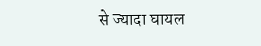से ज्यादा घायल